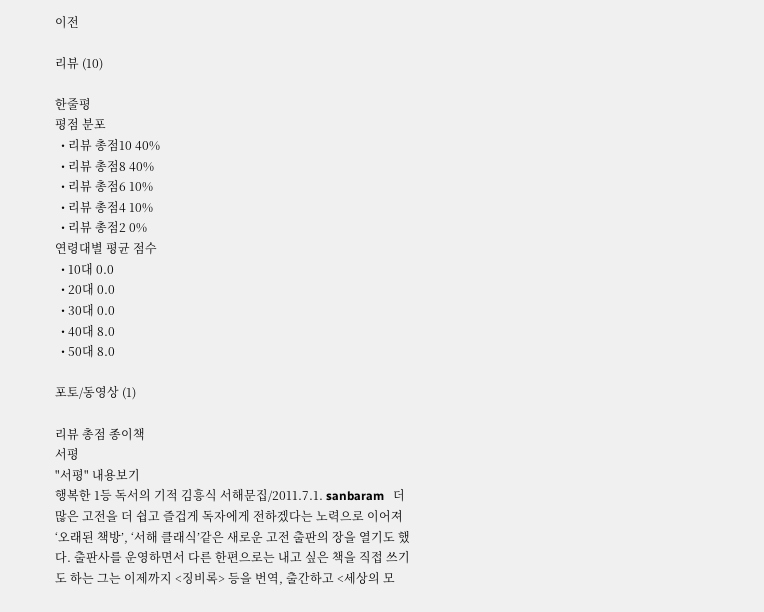이전

리뷰 (10)

한줄평
평점 분포
  • 리뷰 총점10 40%
  • 리뷰 총점8 40%
  • 리뷰 총점6 10%
  • 리뷰 총점4 10%
  • 리뷰 총점2 0%
연령대별 평균 점수
  • 10대 0.0
  • 20대 0.0
  • 30대 0.0
  • 40대 8.0
  • 50대 8.0

포토/동영상 (1)

리뷰 총점 종이책
서평
"서평" 내용보기
행복한 1등 독서의 기적 김흥식 서해문집/2011.7.1. sanbaram   더 많은 고전을 더 쉽고 즐겁게 독자에게 전하겠다는 노력으로 이어져 ‘오래된 책방’, ‘서해 클래식’같은 새로운 고전 출판의 장을 열기도 했다. 출판사를 운영하면서 다른 한편으로는 내고 싶은 책을 직접 쓰기도 하는 그는 이제까지 <징비록> 등을 번역, 출간하고 <세상의 모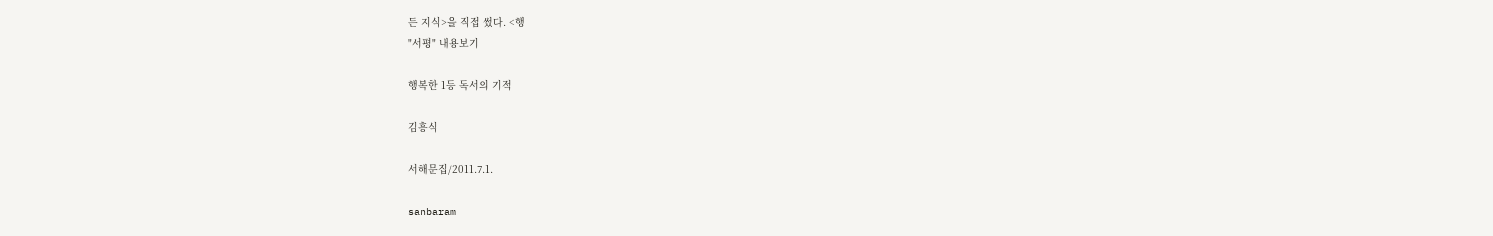든 지식>을 직접 썼다. <행
"서평" 내용보기

행복한 1등 독서의 기적

김흥식

서해문집/2011.7.1.

sanbaram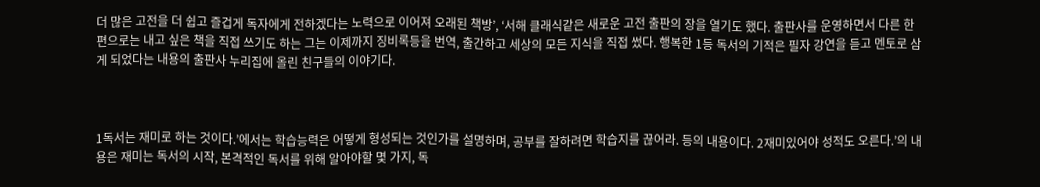더 많은 고전을 더 쉽고 즐겁게 독자에게 전하겠다는 노력으로 이어져 오래된 책방’, ‘서해 클래식같은 새로운 고전 출판의 장을 열기도 했다. 출판사를 운영하면서 다른 한편으로는 내고 싶은 책을 직접 쓰기도 하는 그는 이제까지 징비록등을 번역, 출간하고 세상의 모든 지식을 직접 썼다. 행복한 1등 독서의 기적은 필자 강연을 듣고 멘토로 삼게 되었다는 내용의 출판사 누리집에 올린 친구들의 이야기다.



1독서는 재미로 하는 것이다.’에서는 학습능력은 어떻게 형성되는 것인가를 설명하며, 공부를 잘하려면 학습지를 끊어라. 등의 내용이다. 2재미있어야 성적도 오른다.’의 내용은 재미는 독서의 시작, 본격적인 독서를 위해 알아야할 몇 가지, 독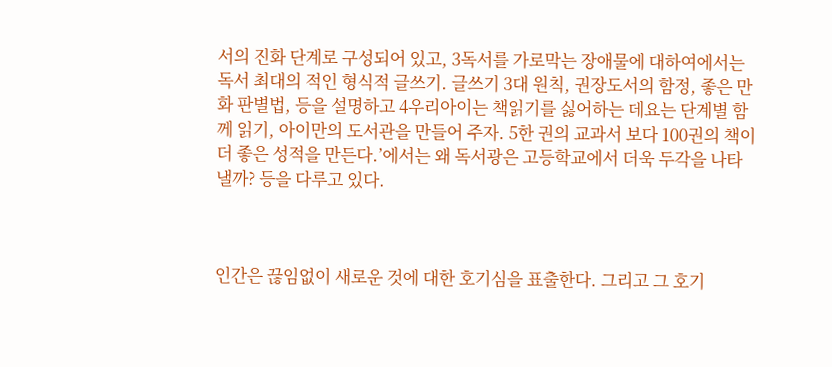서의 진화 단계로 구성되어 있고, 3독서를 가로막는 장애물에 대하여에서는 독서 최대의 적인 형식적 글쓰기. 글쓰기 3대 원칙, 권장도서의 함정, 좋은 만화 판별법, 등을 설명하고 4우리아이는 책읽기를 싫어하는 데요는 단계별 함께 읽기, 아이만의 도서관을 만들어 주자. 5한 권의 교과서 보다 100권의 책이 더 좋은 성적을 만든다.’에서는 왜 독서광은 고등학교에서 더욱 두각을 나타낼까? 등을 다루고 있다.



인간은 끊임없이 새로운 것에 대한 호기심을 표출한다. 그리고 그 호기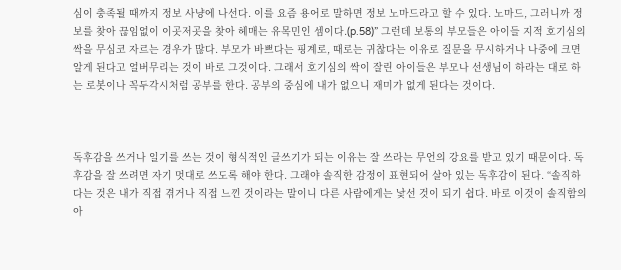심이 충족될 때까지 정보 사냥에 나선다. 이를 요즘 용어로 말하면 정보 노마드라고 할 수 있다. 노마드, 그러니까 정보를 찾아 끊임없이 이곳저곳을 찾아 헤매는 유목민인 셈이다.(p.58)” 그런데 보통의 부모들은 아이들 지적 호기심의 싹을 무심코 자르는 경우가 많다. 부모가 바쁘다는 핑계로, 때로는 귀찮다는 이유로 질문을 무시하거나 나중에 크면 알게 된다고 얼버무리는 것이 바로 그것이다. 그래서 호기심의 싹이 잘린 아이들은 부모나 선생님이 하라는 대로 하는 로봇이나 꼭두각시처럼 공부를 한다. 공부의 중심에 내가 없으니 재미가 없게 된다는 것이다.



독후감을 쓰거나 일기를 쓰는 것이 형식적인 글쓰기가 되는 이유는 잘 쓰라는 무언의 강요를 받고 있기 때문이다. 독후감을 잘 쓰려면 자기 멋대로 쓰도록 해야 한다. 그래야 솔직한 감정이 표현되어 살아 있는 독후감이 된다. “솔직하다는 것은 내가 직접 겪거나 직접 느낀 것이라는 말이니 다른 사람에게는 낯선 것이 되기 쉽다. 바로 이것이 솔직함의 아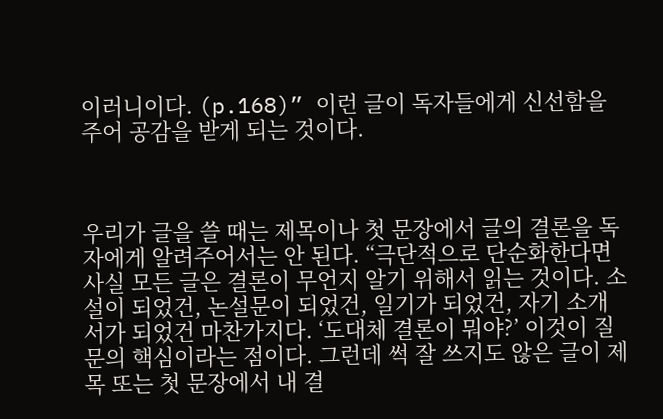이러니이다. (p.168)” 이런 글이 독자들에게 신선함을 주어 공감을 받게 되는 것이다.



우리가 글을 쓸 때는 제목이나 첫 문장에서 글의 결론을 독자에게 알려주어서는 안 된다. “극단적으로 단순화한다면 사실 모든 글은 결론이 무언지 알기 위해서 읽는 것이다. 소설이 되었건, 논설문이 되었건, 일기가 되었건, 자기 소개서가 되었건 마찬가지다. ‘도대체 결론이 뭐야?’ 이것이 질문의 핵심이라는 점이다. 그런데 썩 잘 쓰지도 않은 글이 제목 또는 첫 문장에서 내 결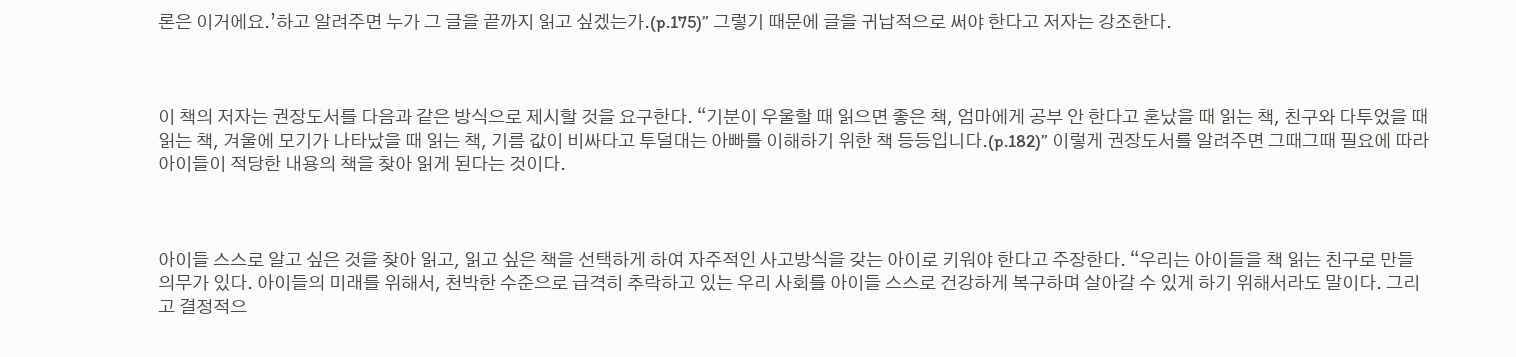론은 이거에요.’하고 알려주면 누가 그 글을 끝까지 읽고 싶겠는가.(p.175)” 그렇기 때문에 글을 귀납적으로 써야 한다고 저자는 강조한다.



이 책의 저자는 권장도서를 다음과 같은 방식으로 제시할 것을 요구한다. “기분이 우울할 때 읽으면 좋은 책, 엄마에게 공부 안 한다고 혼났을 때 읽는 책, 친구와 다투었을 때 읽는 책, 겨울에 모기가 나타났을 때 읽는 책, 기름 값이 비싸다고 투덜대는 아빠를 이해하기 위한 책 등등입니다.(p.182)” 이렇게 권장도서를 알려주면 그때그때 필요에 따라 아이들이 적당한 내용의 책을 찾아 읽게 된다는 것이다.



아이들 스스로 알고 싶은 것을 찾아 읽고, 읽고 싶은 책을 선택하게 하여 자주적인 사고방식을 갖는 아이로 키워야 한다고 주장한다. “우리는 아이들을 책 읽는 친구로 만들 의무가 있다. 아이들의 미래를 위해서, 천박한 수준으로 급격히 추락하고 있는 우리 사회를 아이들 스스로 건강하게 복구하며 살아갈 수 있게 하기 위해서라도 말이다. 그리고 결정적으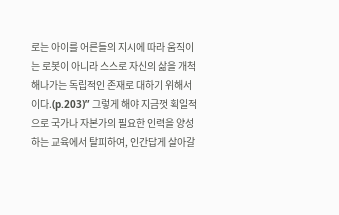로는 아이를 어른들의 지시에 따라 움직이는 로봇이 아니라 스스로 자신의 삶을 개척해나가는 독립적인 존재로 대하기 위해서이다.(p.203)” 그렇게 해야 지금껏 획일적으로 국가나 자본가의 필요한 인력을 양성하는 교육에서 탈피하여, 인간답게 살아갈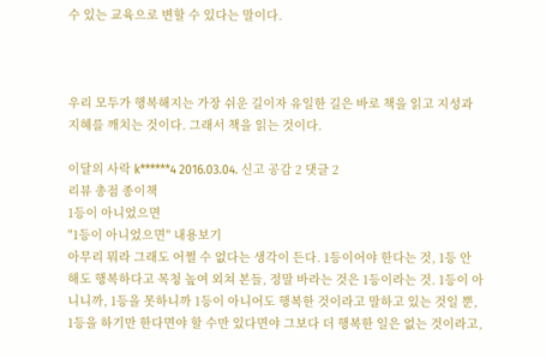수 있는 교육으로 변할 수 있다는 말이다.



우리 모두가 행복해지는 가장 쉬운 길이자 유일한 길은 바로 책을 읽고 지성과 지혜를 깨치는 것이다. 그래서 책을 읽는 것이다.

이달의 사락 k******4 2016.03.04. 신고 공감 2 댓글 2
리뷰 총점 종이책
1등이 아니었으면
"1등이 아니었으면" 내용보기
아무리 뭐라 그래도 어쩔 수 없다는 생각이 든다. 1등이어야 한다는 것, 1등 안 해도 행복하다고 목청 높여 외쳐 본들, 정말 바라는 것은 1등이라는 것. 1등이 아니니까, 1등을 못하니까 1등이 아니어도 행복한 것이라고 말하고 있는 것일 뿐, 1등을 하기만 한다면야 할 수만 있다면야 그보다 더 행복한 일은 없는 것이라고,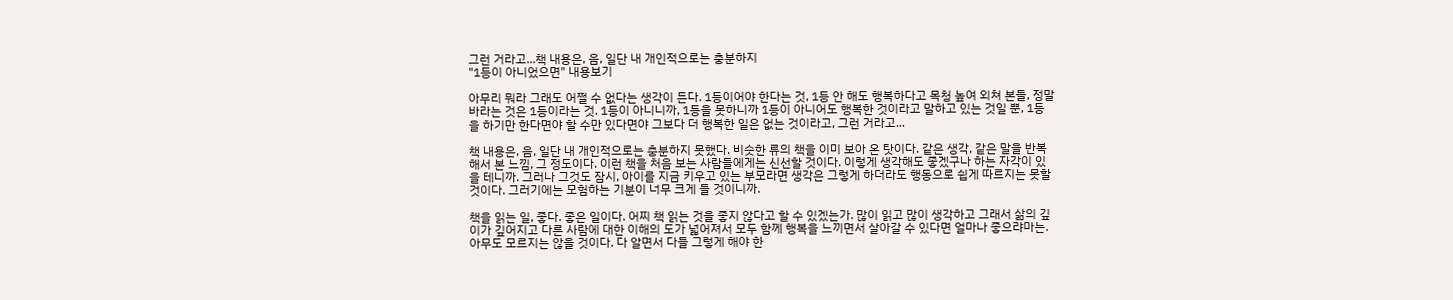그런 거라고...책 내용은, 음, 일단 내 개인적으로는 충분하지
"1등이 아니었으면" 내용보기

아무리 뭐라 그래도 어쩔 수 없다는 생각이 든다. 1등이어야 한다는 것, 1등 안 해도 행복하다고 목청 높여 외쳐 본들, 정말 바라는 것은 1등이라는 것. 1등이 아니니까, 1등을 못하니까 1등이 아니어도 행복한 것이라고 말하고 있는 것일 뿐, 1등을 하기만 한다면야 할 수만 있다면야 그보다 더 행복한 일은 없는 것이라고, 그런 거라고...

책 내용은, 음, 일단 내 개인적으로는 충분하지 못했다. 비슷한 류의 책을 이미 보아 온 탓이다. 같은 생각, 같은 말을 반복해서 본 느낌, 그 정도이다. 이런 책을 처음 보는 사람들에게는 신선할 것이다. 이렇게 생각해도 좋겠구나 하는 자각이 있을 테니까. 그러나 그것도 잠시, 아이를 지금 키우고 있는 부모라면 생각은 그렇게 하더라도 행동으로 쉽게 따르지는 못할 것이다. 그러기에는 모험하는 기분이 너무 크게 들 것이니까.

책을 읽는 일, 좋다. 좋은 일이다. 어찌 책 읽는 것을 좋지 않다고 할 수 있겠는가. 많이 읽고 많이 생각하고 그래서 삶의 깊이가 깊어지고 다른 사람에 대한 이해의 도가 넓어져서 모두 함께 행복을 느끼면서 살아갈 수 있다면 얼마나 좋으랴마는. 아무도 모르지는 않을 것이다. 다 알면서 다들 그렇게 해야 한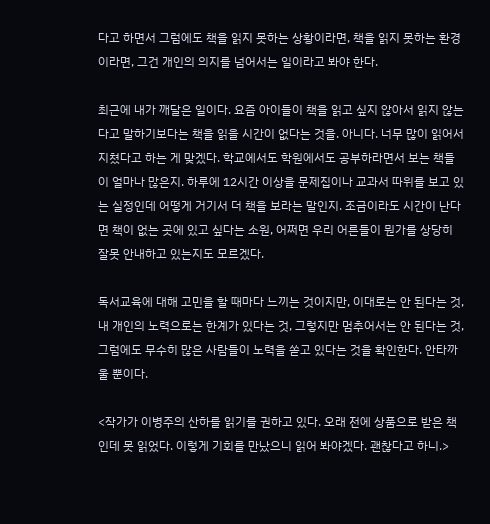다고 하면서 그럼에도 책을 읽지 못하는 상황이라면, 책을 읽지 못하는 환경이라면, 그건 개인의 의지를 넘어서는 일이라고 봐야 한다.

최근에 내가 깨달은 일이다. 요즘 아이들이 책을 읽고 싶지 않아서 읽지 않는다고 말하기보다는 책을 읽을 시간이 없다는 것을. 아니다. 너무 많이 읽어서 지쳤다고 하는 게 맞겠다. 학교에서도 학원에서도 공부하라면서 보는 책들이 얼마나 많은지. 하루에 12시간 이상을 문제집이나 교과서 따위를 보고 있는 실정인데 어떻게 거기서 더 책을 보라는 말인지. 조금이라도 시간이 난다면 책이 없는 곳에 있고 싶다는 소원, 어쩌면 우리 어른들이 뭔가를 상당히 잘못 안내하고 있는지도 모르겠다.

독서교육에 대해 고민을 할 때마다 느끼는 것이지만, 이대로는 안 된다는 것, 내 개인의 노력으로는 한계가 있다는 것, 그렇지만 멈추어서는 안 된다는 것, 그럼에도 무수히 많은 사람들이 노력을 쏟고 있다는 것을 확인한다. 안타까울 뿐이다.

<작가가 이병주의 산하를 읽기를 권하고 있다. 오래 전에 상품으로 받은 책인데 못 읽었다. 이렇게 기회를 만났으니 읽어 봐야겠다. 괜찮다고 하니.>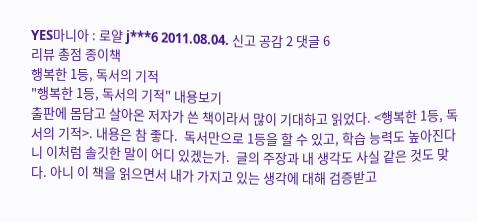YES마니아 : 로얄 j***6 2011.08.04. 신고 공감 2 댓글 6
리뷰 총점 종이책
행복한 1등, 독서의 기적
"행복한 1등, 독서의 기적" 내용보기
출판에 몸담고 살아온 저자가 쓴 책이라서 많이 기대하고 읽었다. <행복한 1등, 독서의 기적>. 내용은 참 좋다.  독서만으로 1등을 할 수 있고, 학습 능력도 높아진다니 이처럼 솔깃한 말이 어디 있겠는가.  글의 주장과 내 생각도 사실 같은 것도 맞다. 아니 이 책을 읽으면서 내가 가지고 있는 생각에 대해 검증받고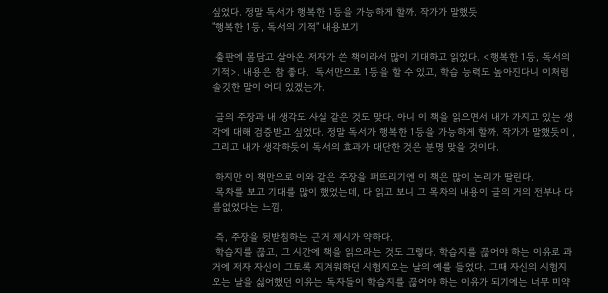싶었다. 정말 독서가 행복한 1등을 가능하게 할까. 작가가 말했듯
"행복한 1등, 독서의 기적" 내용보기

 출판에 몸담고 살아온 저자가 쓴 책이라서 많이 기대하고 읽었다. <행복한 1등, 독서의 기적>. 내용은 참 좋다.  독서만으로 1등을 할 수 있고, 학습 능력도 높아진다니 이처럼 솔깃한 말이 어디 있겠는가.

 글의 주장과 내 생각도 사실 같은 것도 맞다. 아니 이 책을 읽으면서 내가 가지고 있는 생각에 대해 검증받고 싶었다. 정말 독서가 행복한 1등을 가능하게 할까. 작가가 말했듯이 , 그리고 내가 생각하듯이 독서의 효과가 대단한 것은 분명 맞을 것이다.

 하지만 이 책만으로 이와 같은 주장을 퍼뜨리기엔 이 책은 많이 논리가 딸린다.
 목차를 보고 기대를 많이 했었는데, 다 읽고 보니 그 목차의 내용이 글의 거의 전부나 다름없었다는 느낌.

 즉, 주장을 뒷받침하는 근거 제시가 약하다.
 학습지를 끊고, 그 시간에 책을 읽으라는 것도 그렇다. 학습지를 끊어야 하는 이유로 과거에 저자 자신이 그토록 지겨워하던 시험지오는 날의 예를 들었다. 그때 자신의 시험지 오는 날을 싫어했던 이유는 독자들이 학습지를 끊어야 하는 이유가 되기에는 너무 미약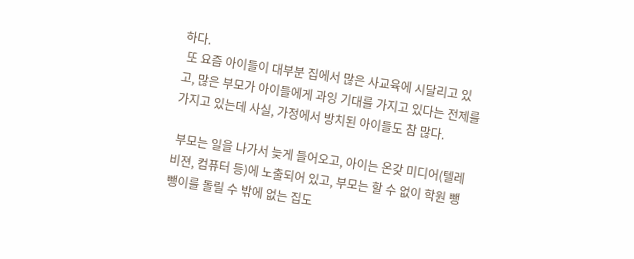하다.
 또 요즘 아이들이 대부분 집에서 많은 사교육에 시달리고 있고, 많은 부모가 아이들에게 과잉 기대를 가지고 있다는 전제를 가지고 있는데 사실, 가정에서 방치된 아이들도 참 많다.

 부모는 일을 나가서 늦게 들어오고, 아이는 온갖 미디어(텔레비젼, 컴퓨터 등)에 노출되어 있고, 부모는 할 수 없이 학원 뺑뺑이를 돌릴 수 밖에 없는 집도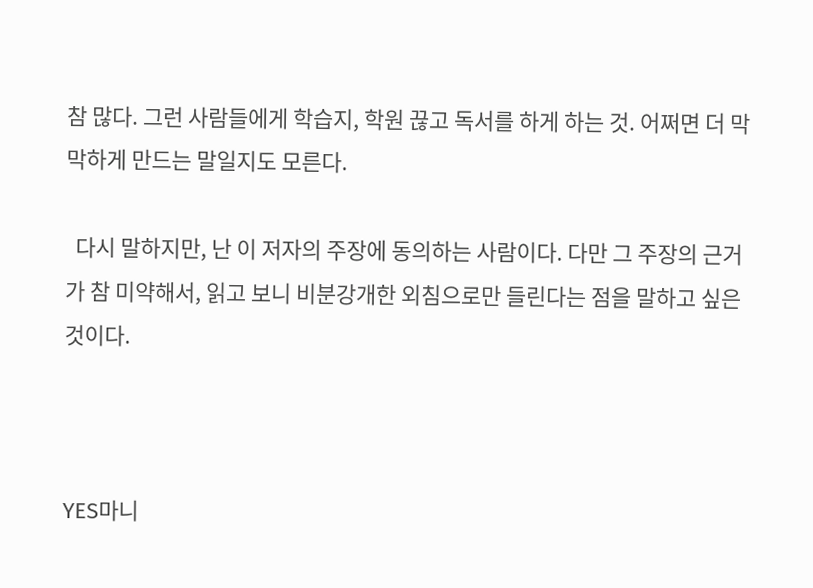참 많다. 그런 사람들에게 학습지, 학원 끊고 독서를 하게 하는 것. 어쩌면 더 막막하게 만드는 말일지도 모른다.

  다시 말하지만, 난 이 저자의 주장에 동의하는 사람이다. 다만 그 주장의 근거가 참 미약해서, 읽고 보니 비분강개한 외침으로만 들린다는 점을 말하고 싶은 것이다.



YES마니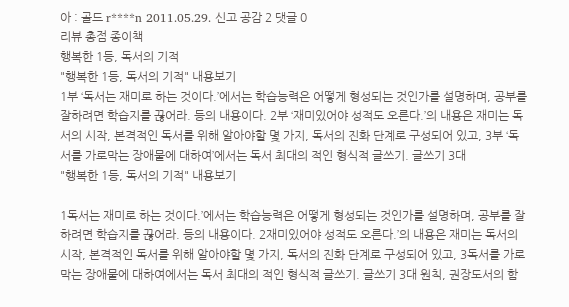아 : 골드 r****n 2011.05.29. 신고 공감 2 댓글 0
리뷰 총점 종이책
행복한 1등, 독서의 기적
"행복한 1등, 독서의 기적" 내용보기
1부 ‘독서는 재미로 하는 것이다.’에서는 학습능력은 어떻게 형성되는 것인가를 설명하며, 공부를 잘하려면 학습지를 끊어라. 등의 내용이다. 2부 ‘재미있어야 성적도 오른다.’의 내용은 재미는 독서의 시작, 본격적인 독서를 위해 알아야할 몇 가지, 독서의 진화 단계로 구성되어 있고, 3부 ‘독서를 가로막는 장애물에 대하여’에서는 독서 최대의 적인 형식적 글쓰기. 글쓰기 3대
"행복한 1등, 독서의 기적" 내용보기

1독서는 재미로 하는 것이다.’에서는 학습능력은 어떻게 형성되는 것인가를 설명하며, 공부를 잘하려면 학습지를 끊어라. 등의 내용이다. 2재미있어야 성적도 오른다.’의 내용은 재미는 독서의 시작, 본격적인 독서를 위해 알아야할 몇 가지, 독서의 진화 단계로 구성되어 있고, 3독서를 가로막는 장애물에 대하여에서는 독서 최대의 적인 형식적 글쓰기. 글쓰기 3대 원칙, 권장도서의 함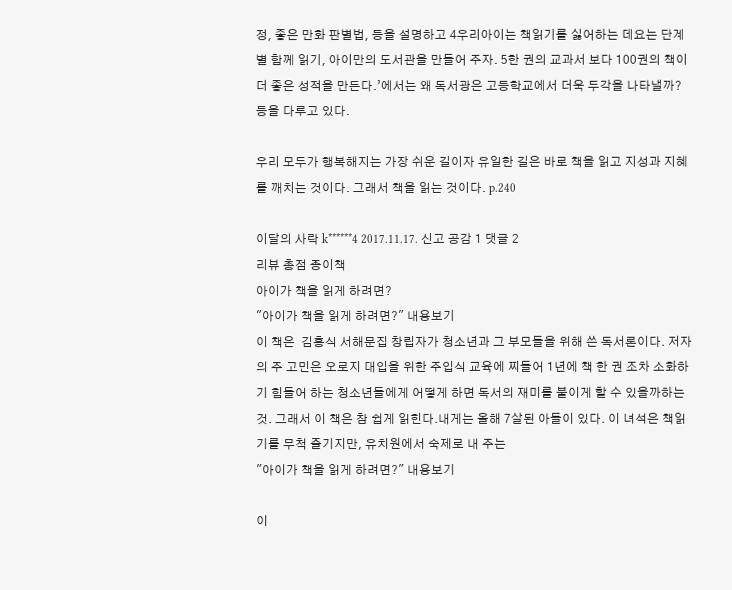정, 좋은 만화 판별법, 등을 설명하고 4우리아이는 책읽기를 싫어하는 데요는 단계별 함께 읽기, 아이만의 도서관을 만들어 주자. 5한 권의 교과서 보다 100권의 책이 더 좋은 성적을 만든다.’에서는 왜 독서광은 고등학교에서 더욱 두각을 나타낼까? 등을 다루고 있다.

우리 모두가 행복해지는 가장 쉬운 길이자 유일한 길은 바로 책을 읽고 지성과 지혜를 깨치는 것이다. 그래서 책을 읽는 것이다. p.240

이달의 사락 k******4 2017.11.17. 신고 공감 1 댓글 2
리뷰 총점 종이책
아이가 책을 읽게 하려면?
"아이가 책을 읽게 하려면?" 내용보기
이 책은  김흥식 서해문집 창립자가 청소년과 그 부모들을 위해 쓴 독서론이다. 저자의 주 고민은 오로지 대입을 위한 주입식 교육에 찌들어 1년에 책 한 권 조차 소화하기 힘들어 하는 청소년들에게 어떻게 하면 독서의 재미를 붙이게 할 수 있을까하는 것. 그래서 이 책은 참 쉽게 읽힌다.내게는 올해 7살된 아들이 있다. 이 녀석은 책읽기를 무척 즐기지만, 유치원에서 숙제로 내 주는
"아이가 책을 읽게 하려면?" 내용보기

이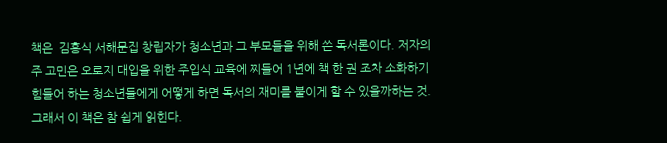책은  김흥식 서해문집 창립자가 청소년과 그 부모들을 위해 쓴 독서론이다. 저자의 주 고민은 오로지 대입을 위한 주입식 교육에 찌들어 1년에 책 한 권 조차 소화하기 힘들어 하는 청소년들에게 어떻게 하면 독서의 재미를 붙이게 할 수 있을까하는 것. 그래서 이 책은 참 쉽게 읽힌다.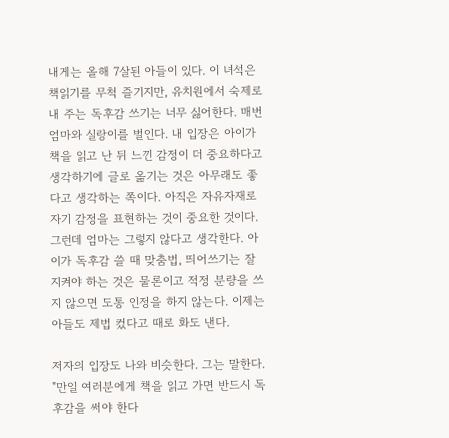내게는 올해 7살된 아들이 있다. 이 녀석은 책읽기를 무척 즐기지만, 유치원에서 숙제로 내 주는 독후감 쓰기는 너무 싫어한다. 매번 엄마와 실랑이를 벌인다. 내 입장은 아이가 책을 읽고 난 뒤 느낀 감정이 더 중요하다고 생각하기에 글로 옮기는 것은 아무래도 좋다고 생각하는 쪽이다. 아직은 자유자재로 자기 감정을 표현하는 것이 중요한 것이다. 그런데 엄마는 그렇지 않다고 생각한다. 아이가 독후감 쓸 때 맞춤법, 띄어쓰기는 잘 지켜야 하는 것은 물론이고 적정 분량을 쓰지 않으면 도통 인정을 하지 않는다. 이제는 아들도 제법 컸다고 때로 화도 낸다.

저자의 입장도 나와 비슷한다. 그는 말한다. "만일 여러분에게 책을 읽고 가면 반드시 독후감을 써야 한다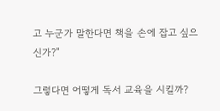고 누군가 말한다면 책을 손에 잡고 싶으신가?"

그렇다면 어떻게 독서 교육을 시킬까?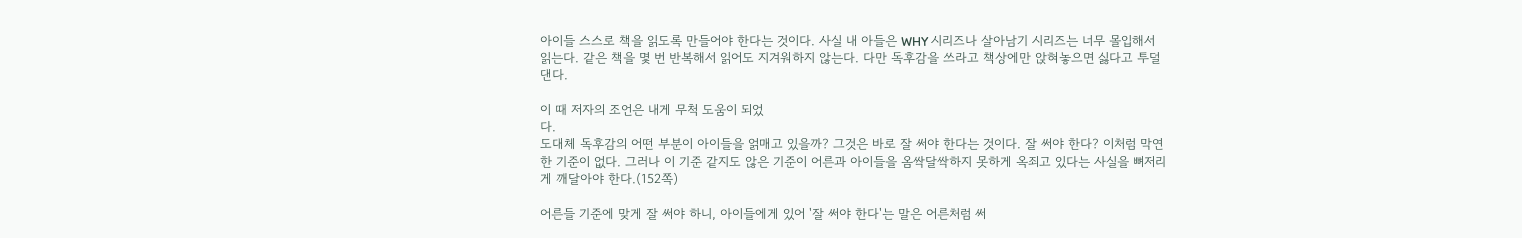아이들 스스로 책을 읽도록 만들어야 한다는 것이다. 사실 내 아들은 WHY 시리즈나 살아남기 시리즈는 너무 몰입해서 읽는다. 같은 책을 몇 번 반복해서 읽어도 지겨워하지 않는다. 다만 독후감을 쓰라고 책상에만 앉혀놓으면 싫다고 투덜댄다.

이 때 저자의 조언은 내게 무척 도움이 되었
다.
도대체 독후감의 어떤 부분이 아이들을 얽매고 있을까? 그것은 바로 잘 써야 한다는 것이다. 잘 써야 한다? 이처럼 막연한 기준이 없다. 그러나 이 기준 같지도 않은 기준이 어른과 아이들을 옴싹달싹하지 못하게 옥죄고 있다는 사실을 뼈저리게 깨달아야 한다.(152쪽)

어른들 기준에 맞게 잘 써야 하니, 아이들에게 있어 '잘 써야 한다'는 말은 어른처럼 써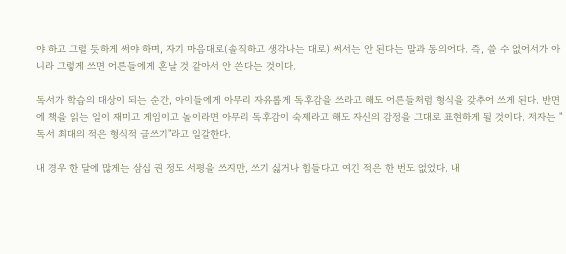야 하고 그럴 듯하게 써야 하며, 자기 마음대로(솔직하고 생각나는 대로) 써서는 안 된다는 말과 동의어다. 즉, 쓸 수 없어서가 아니라 그렇게 쓰면 어른들에게 혼날 것 같아서 안 쓴다는 것이다.

독서가 학습의 대상이 되는 순간, 아이들에게 아무리 자유롭게 독후감을 쓰라고 해도 어른들처럼 형식을 갖추어 쓰게 된다. 반면에 책을 읽는 일이 재미고 게임이고 놀이라면 아무리 독후감이 숙제라고 해도 자신의 감정을 그대로 표현하게 될 것이다. 저자는 "독서 최대의 적은 형식적 글쓰기"라고 일갈한다.

내 경우 한 달에 많게는 삼십 권 정도 서평을 쓰지만, 쓰기 싫거나 힘들다고 여긴 적은 한 번도 없었다. 내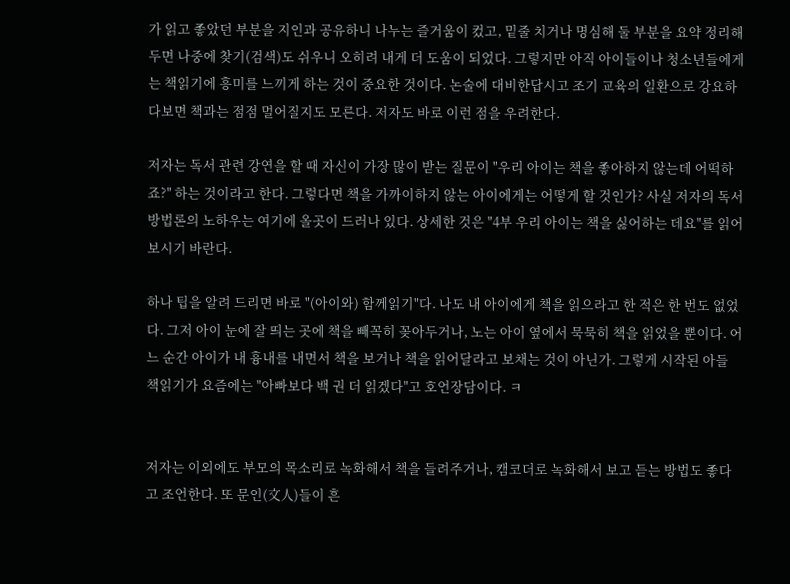가 읽고 좋았던 부분을 지인과 공유하니 나누는 즐거움이 컸고, 밑줄 치거나 명심해 둘 부분을 요약 정리해 두면 나중에 찾기(검색)도 쉬우니 오히려 내게 더 도움이 되었다. 그렇지만 아직 아이들이나 청소년들에게는 책읽기에 흥미를 느끼게 하는 것이 중요한 것이다. 논술에 대비한답시고 조기 교육의 일환으로 강요하다보면 책과는 점점 멀어질지도 모른다. 저자도 바로 이런 점을 우려한다.

저자는 독서 관련 강연을 할 때 자신이 가장 많이 받는 질문이 "우리 아이는 책을 좋아하지 않는데 어떡하죠?" 하는 것이라고 한다. 그렇다면 책을 가까이하지 않는 아이에게는 어떻게 할 것인가? 사실 저자의 독서 방법론의 노하우는 여기에 올곳이 드러나 있다. 상세한 것은 "4부 우리 아이는 책을 싫어하는 데요"를 읽어 보시기 바란다.

하나 팁을 알려 드리면 바로 "(아이와) 함께읽기"다. 나도 내 아이에게 책을 읽으라고 한 적은 한 번도 없었다. 그저 아이 눈에 잘 띄는 곳에 책을 빼꼭히 꽂아두거나, 노는 아이 옆에서 묵묵히 책을 읽었을 뿐이다. 어느 순간 아이가 내 흉내를 내면서 책을 보거나 책을 읽어달라고 보채는 것이 아닌가. 그렇게 시작된 아들 책읽기가 요즘에는 "아빠보다 백 권 더 읽겠다"고 호언장담이다. ㅋ


저자는 이외에도 부모의 목소리로 녹화해서 책을 들려주거나, 캠코더로 녹화해서 보고 듣는 방법도 좋다고 조언한다. 또 문인(文人)들이 흔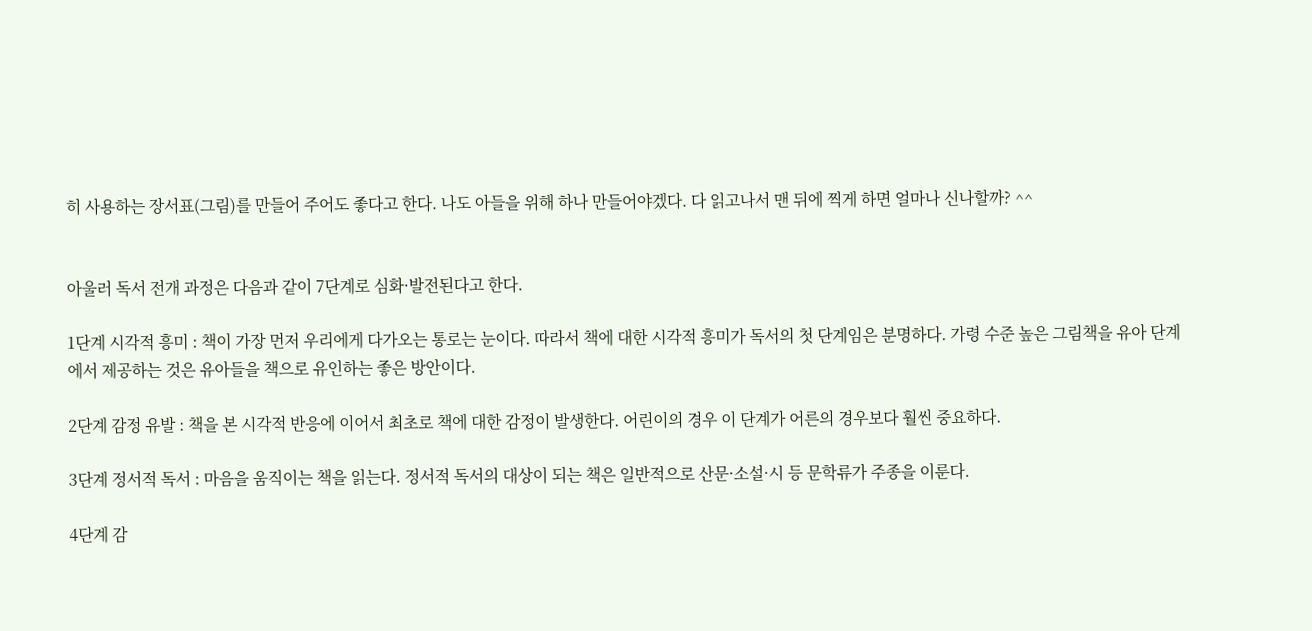히 사용하는 장서표(그림)를 만들어 주어도 좋다고 한다. 나도 아들을 위해 하나 만들어야겠다. 다 읽고나서 맨 뒤에 찍게 하면 얼마나 신나할까? ^^


아울러 독서 전개 과정은 다음과 같이 7단계로 심화·발전된다고 한다.

1단계 시각적 흥미 : 책이 가장 먼저 우리에게 다가오는 통로는 눈이다. 따라서 책에 대한 시각적 흥미가 독서의 첫 단계임은 분명하다. 가령 수준 높은 그림책을 유아 단계에서 제공하는 것은 유아들을 책으로 유인하는 좋은 방안이다.

2단계 감정 유발 : 책을 본 시각적 반응에 이어서 최초로 책에 대한 감정이 발생한다. 어린이의 경우 이 단계가 어른의 경우보다 훨씬 중요하다.

3단계 정서적 독서 : 마음을 움직이는 책을 읽는다. 정서적 독서의 대상이 되는 책은 일반적으로 산문·소설·시 등 문학류가 주종을 이룬다.

4단계 감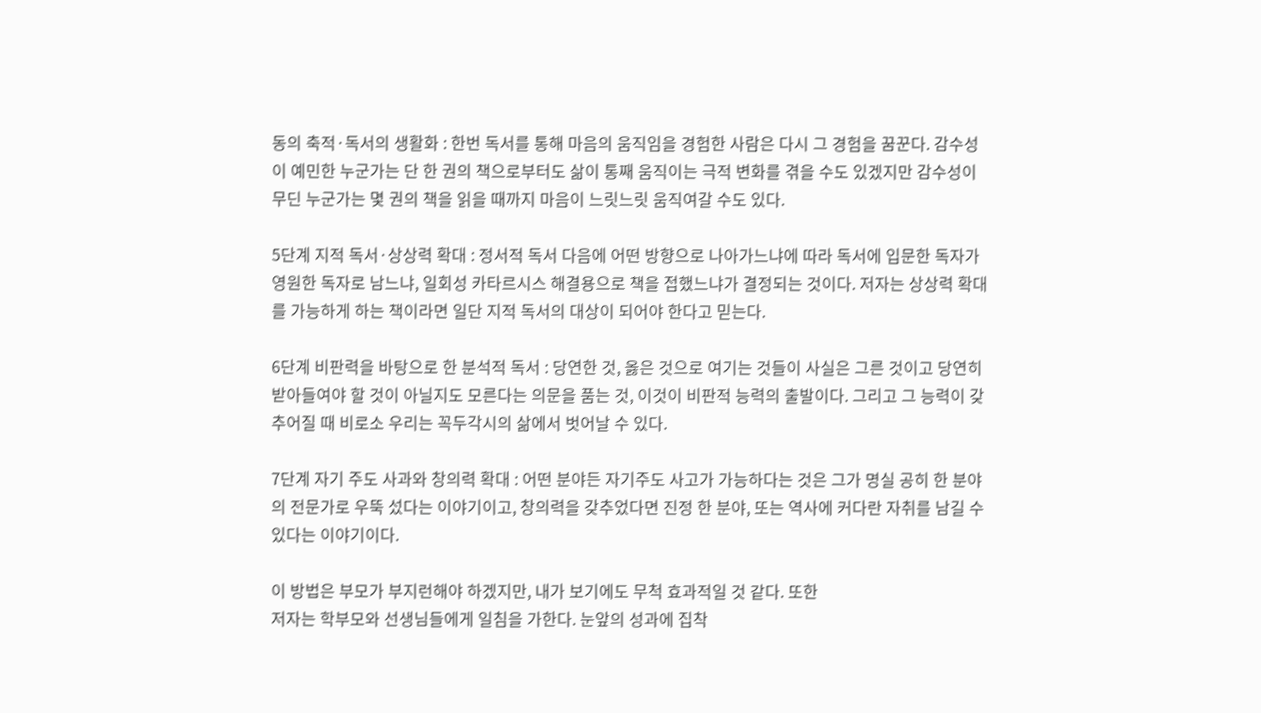동의 축적·독서의 생활화 : 한번 독서를 통해 마음의 움직임을 경험한 사람은 다시 그 경험을 꿈꾼다. 감수성이 예민한 누군가는 단 한 권의 책으로부터도 삶이 통째 움직이는 극적 변화를 겪을 수도 있겠지만 감수성이 무딘 누군가는 몇 권의 책을 읽을 때까지 마음이 느릿느릿 움직여갈 수도 있다.

5단계 지적 독서·상상력 확대 : 정서적 독서 다음에 어떤 방향으로 나아가느냐에 따라 독서에 입문한 독자가 영원한 독자로 남느냐, 일회성 카타르시스 해결용으로 책을 접했느냐가 결정되는 것이다. 저자는 상상력 확대를 가능하게 하는 책이라면 일단 지적 독서의 대상이 되어야 한다고 믿는다.

6단계 비판력을 바탕으로 한 분석적 독서 : 당연한 것, 옳은 것으로 여기는 것들이 사실은 그른 것이고 당연히 받아들여야 할 것이 아닐지도 모른다는 의문을 품는 것, 이것이 비판적 능력의 출발이다. 그리고 그 능력이 갖추어질 때 비로소 우리는 꼭두각시의 삶에서 벗어날 수 있다.

7단계 자기 주도 사과와 창의력 확대 : 어떤 분야든 자기주도 사고가 가능하다는 것은 그가 명실 공히 한 분야의 전문가로 우뚝 섰다는 이야기이고, 창의력을 갖추었다면 진정 한 분야, 또는 역사에 커다란 자취를 남길 수 있다는 이야기이다.

이 방법은 부모가 부지런해야 하겠지만, 내가 보기에도 무척 효과적일 것 같다. 또한
저자는 학부모와 선생님들에게 일침을 가한다. 눈앞의 성과에 집착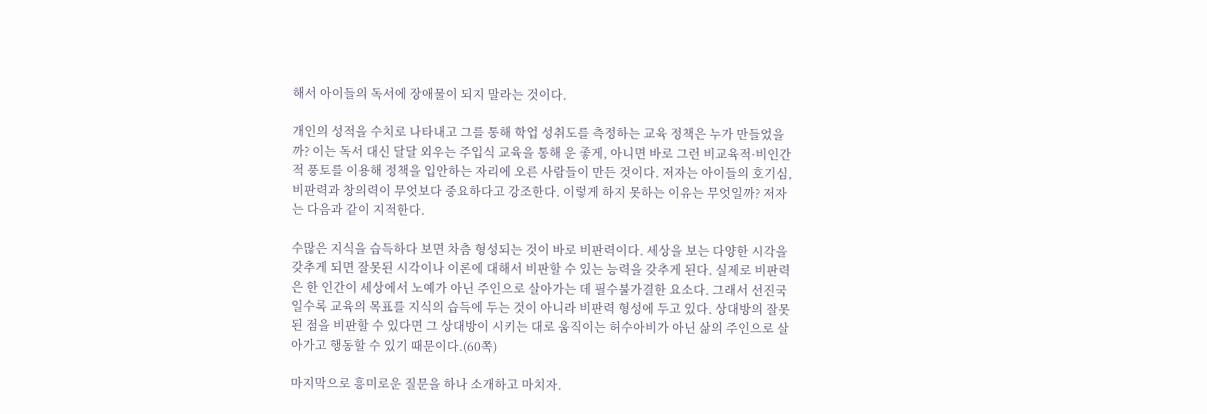해서 아이들의 독서에 장애물이 되지 말라는 것이다.

개인의 성적을 수치로 나타내고 그를 통해 학업 성취도를 측정하는 교육 정책은 누가 만들었을까? 이는 독서 대신 달달 외우는 주입식 교육을 통해 운 좋게, 아니면 바로 그런 비교육적·비인간적 풍토를 이용해 정책을 입안하는 자리에 오른 사람들이 만든 것이다. 저자는 아이들의 호기심, 비판력과 창의력이 무엇보다 중요하다고 강조한다. 이렇게 하지 못하는 이유는 무엇일까? 저자는 다음과 같이 지적한다.

수많은 지식을 습득하다 보면 차츰 형성되는 것이 바로 비판력이다. 세상을 보는 다양한 시각을 갖추게 되면 잘못된 시각이나 이론에 대해서 비판할 수 있는 능력을 갖추게 된다. 실제로 비판력은 한 인간이 세상에서 노예가 아닌 주인으로 살아가는 데 필수불가결한 요소다. 그래서 선진국일수록 교육의 목표를 지식의 습득에 두는 것이 아니라 비판력 형성에 두고 있다. 상대방의 잘못된 점을 비판할 수 있다면 그 상대방이 시키는 대로 움직이는 허수아비가 아닌 삶의 주인으로 살아가고 행동할 수 있기 때문이다.(60쪽)

마지막으로 흥미로운 질문을 하나 소개하고 마치자.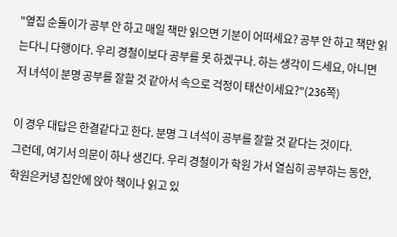"옆집 순돌이가 공부 안 하고 매일 책만 읽으면 기분이 어떠세요? 공부 안 하고 책만 읽는다니 다행이다. 우리 경철이보다 공부를 못 하겠구나. 하는 생각이 드세요, 아니면 저 녀석이 분명 공부를 잘할 것 같아서 속으로 걱정이 태산이세요?"(236쪽)

이 경우 대답은 한결같다고 한다. 분명 그 녀석이 공부를 잘할 것 같다는 것이다.
그런데, 여기서 의문이 하나 생긴다. 우리 경철이가 학원 가서 열심히 공부하는 동안, 학원은커녕 집안에 앉아 책이나 읽고 있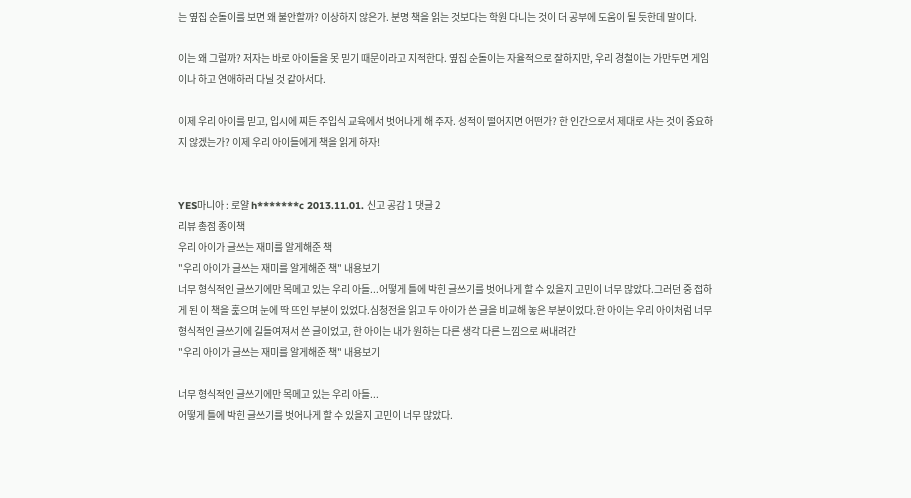는 옆집 순돌이를 보면 왜 불안할까? 이상하지 않은가. 분명 책을 읽는 것보다는 학원 다니는 것이 더 공부에 도움이 될 듯한데 말이다.

이는 왜 그럴까? 저자는 바로 아이들을 못 믿기 때문이라고 지적한다. 옆집 순돌이는 자율적으로 잘하지만, 우리 경철이는 가만두면 게임이나 하고 연애하러 다닐 것 같아서다.

이제 우리 아이를 믿고, 입시에 찌든 주입식 교육에서 벗어나게 해 주자. 성적이 떨어지면 어떤가? 한 인간으로서 제대로 사는 것이 중요하지 않겠는가? 이제 우리 아이들에게 책을 읽게 하자!


YES마니아 : 로얄 h*******c 2013.11.01. 신고 공감 1 댓글 2
리뷰 총점 종이책
우리 아이가 글쓰는 재미를 알게해준 책
"우리 아이가 글쓰는 재미를 알게해준 책" 내용보기
너무 형식적인 글쓰기에만 목메고 있는 우리 아들...어떻게 틀에 박힌 글쓰기를 벗어나게 할 수 있을지 고민이 너무 많았다.그러던 중 접하게 된 이 책을 훑으며 눈에 딱 뜨인 부분이 있었다.심청전을 읽고 두 아이가 쓴 글을 비교해 놓은 부분이었다.한 아이는 우리 아이처럼 너무 형식적인 글쓰기에 길들여져서 쓴 글이었고, 한 아이는 내가 원하는 다른 생각 다른 느낌으로 써내려간
"우리 아이가 글쓰는 재미를 알게해준 책" 내용보기

너무 형식적인 글쓰기에만 목메고 있는 우리 아들...
어떻게 틀에 박힌 글쓰기를 벗어나게 할 수 있을지 고민이 너무 많았다.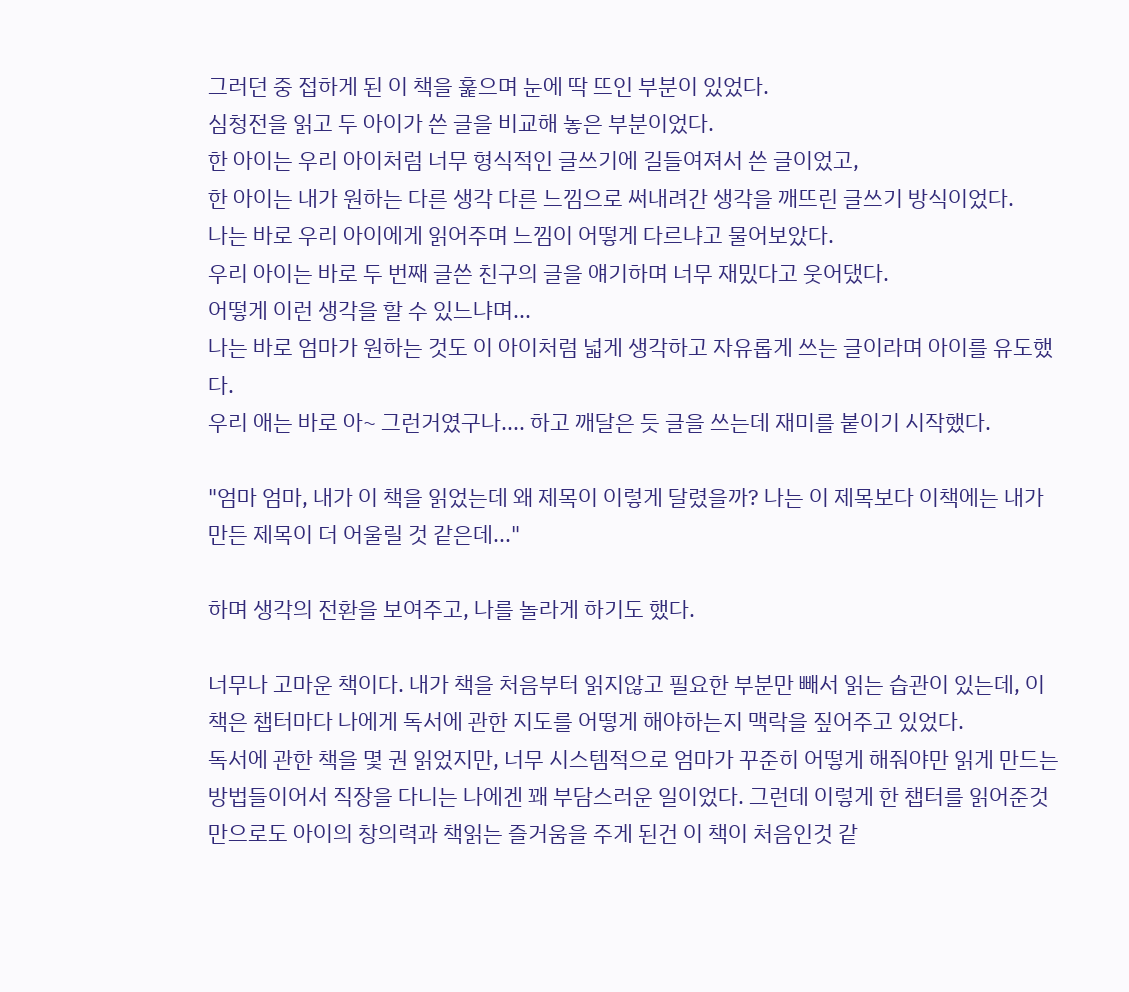그러던 중 접하게 된 이 책을 훑으며 눈에 딱 뜨인 부분이 있었다.
심청전을 읽고 두 아이가 쓴 글을 비교해 놓은 부분이었다.
한 아이는 우리 아이처럼 너무 형식적인 글쓰기에 길들여져서 쓴 글이었고,
한 아이는 내가 원하는 다른 생각 다른 느낌으로 써내려간 생각을 깨뜨린 글쓰기 방식이었다.
나는 바로 우리 아이에게 읽어주며 느낌이 어떻게 다르냐고 물어보았다.
우리 아이는 바로 두 번째 글쓴 친구의 글을 얘기하며 너무 재밌다고 웃어댔다.
어떻게 이런 생각을 할 수 있느냐며...
나는 바로 엄마가 원하는 것도 이 아이처럼 넓게 생각하고 자유롭게 쓰는 글이라며 아이를 유도했다.
우리 애는 바로 아~ 그런거였구나.... 하고 깨달은 듯 글을 쓰는데 재미를 붙이기 시작했다.

"엄마 엄마, 내가 이 책을 읽었는데 왜 제목이 이렇게 달렸을까? 나는 이 제목보다 이책에는 내가 만든 제목이 더 어울릴 것 같은데..."

하며 생각의 전환을 보여주고, 나를 놀라게 하기도 했다.

너무나 고마운 책이다. 내가 책을 처음부터 읽지않고 필요한 부분만 빼서 읽는 습관이 있는데, 이 책은 챕터마다 나에게 독서에 관한 지도를 어떻게 해야하는지 맥락을 짚어주고 있었다.
독서에 관한 책을 몇 권 읽었지만, 너무 시스템적으로 엄마가 꾸준히 어떻게 해줘야만 읽게 만드는 방법들이어서 직장을 다니는 나에겐 꽤 부담스러운 일이었다. 그런데 이렇게 한 챕터를 읽어준것 만으로도 아이의 창의력과 책읽는 즐거움을 주게 된건 이 책이 처음인것 같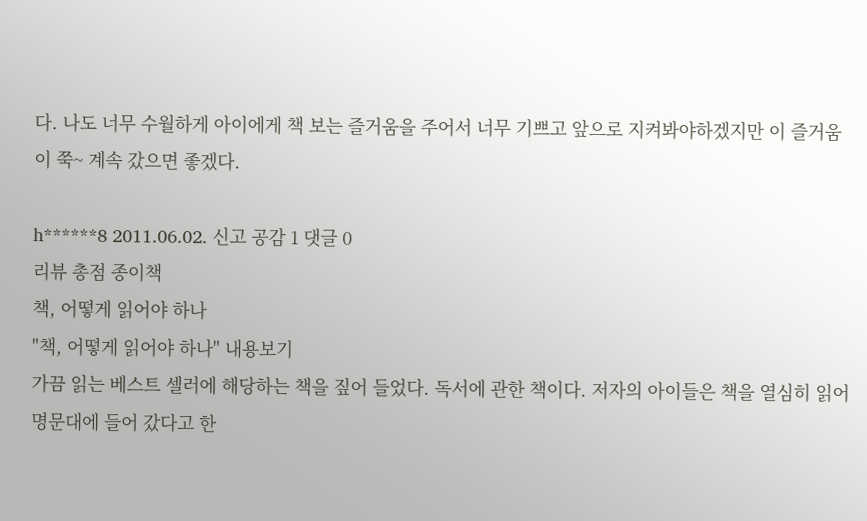다. 나도 너무 수월하게 아이에게 책 보는 즐거움을 주어서 너무 기쁘고 앞으로 지켜봐야하겠지만 이 즐거움이 쭉~ 계속 갔으면 좋겠다.

h******8 2011.06.02. 신고 공감 1 댓글 0
리뷰 총점 종이책
책, 어떻게 읽어야 하나
"책, 어떻게 읽어야 하나" 내용보기
가끔 읽는 베스트 셀러에 해당하는 책을 짚어 들었다. 독서에 관한 책이다. 저자의 아이들은 책을 열심히 읽어 명문대에 들어 갔다고 한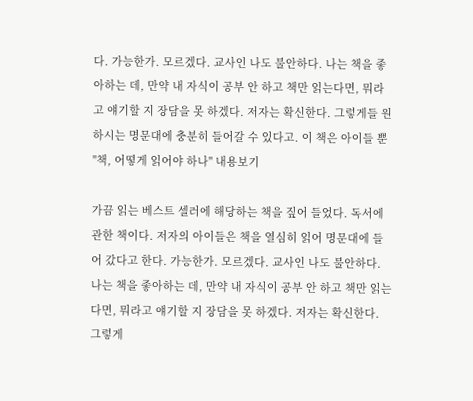다. 가능한가. 모르겠다. 교사인 나도 불안하다. 나는 책을 좋아하는 데, 만약 내 자식이 공부 안 하고 책만 읽는다면, 뭐라고 얘기할 지 장담을 못 하겠다. 저자는 확신한다. 그렇게들 원하시는 명문대에 충분히 들어갈 수 있다고. 이 책은 아이들 뿐
"책, 어떻게 읽어야 하나" 내용보기

가끔 읽는 베스트 셀러에 해당하는 책을 짚어 들었다. 독서에 관한 책이다. 저자의 아이들은 책을 열심히 읽어 명문대에 들어 갔다고 한다. 가능한가. 모르겠다. 교사인 나도 불안하다. 나는 책을 좋아하는 데, 만약 내 자식이 공부 안 하고 책만 읽는다면, 뭐라고 얘기할 지 장담을 못 하겠다. 저자는 확신한다. 그렇게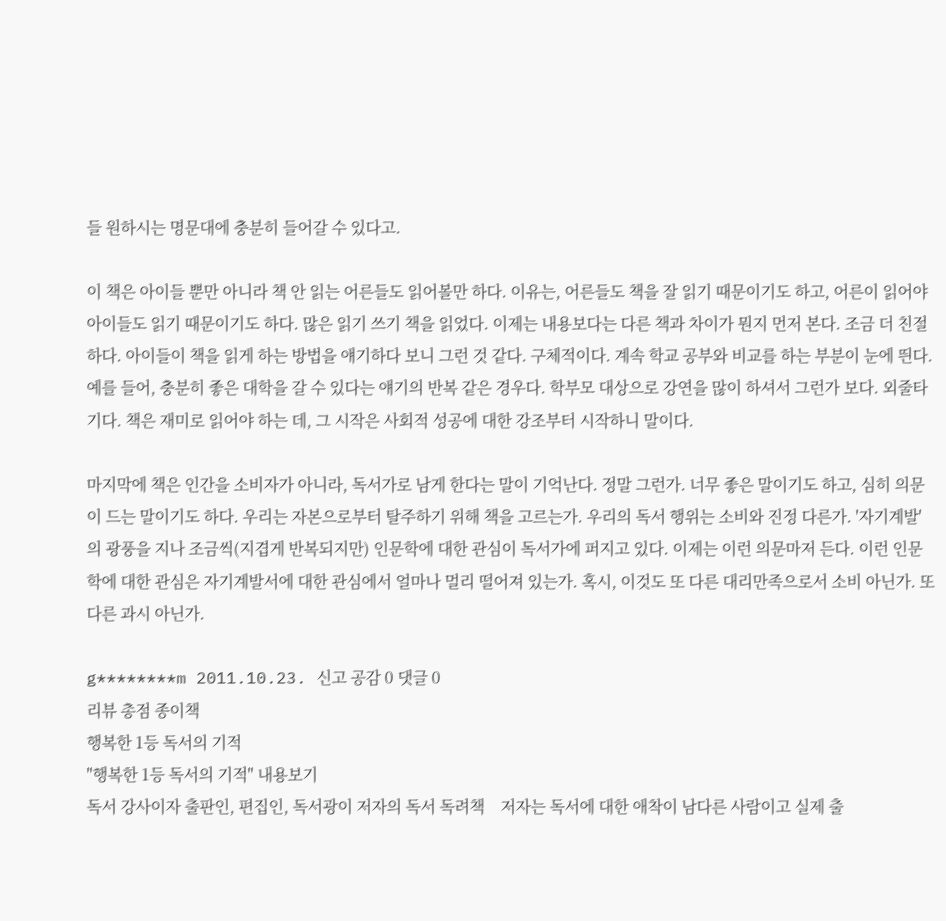들 원하시는 명문대에 충분히 들어갈 수 있다고.

이 책은 아이들 뿐만 아니라 책 안 읽는 어른들도 읽어볼만 하다. 이유는, 어른들도 책을 잘 읽기 때문이기도 하고, 어른이 읽어야 아이들도 읽기 때문이기도 하다. 많은 읽기 쓰기 책을 읽었다. 이제는 내용보다는 다른 책과 차이가 뭔지 먼저 본다. 조금 더 친절하다. 아이들이 책을 읽게 하는 방법을 얘기하다 보니 그런 것 같다. 구체적이다. 계속 학교 공부와 비교를 하는 부분이 눈에 띈다. 예를 들어, 충분히 좋은 대학을 갈 수 있다는 얘기의 반복 같은 경우다. 학부모 대상으로 강연을 많이 하셔서 그런가 보다. 외줄타기다. 책은 재미로 읽어야 하는 데, 그 시작은 사회적 성공에 대한 강조부터 시작하니 말이다.

마지막에 책은 인간을 소비자가 아니라, 독서가로 남게 한다는 말이 기억난다. 정말 그런가. 너무 좋은 말이기도 하고, 심히 의문이 드는 말이기도 하다. 우리는 자본으로부터 탈주하기 위해 책을 고르는가. 우리의 독서 행위는 소비와 진정 다른가. '자기계발'의 광풍을 지나 조금씩(지겹게 반복되지만) 인문학에 대한 관심이 독서가에 퍼지고 있다. 이제는 이런 의문마저 든다. 이런 인문학에 대한 관심은 자기계발서에 대한 관심에서 얼마나 멀리 떨어져 있는가. 혹시, 이것도 또 다른 대리만족으로서 소비 아닌가. 또 다른 과시 아닌가.

g********m 2011.10.23. 신고 공감 0 댓글 0
리뷰 총점 종이책
행복한 1등 독서의 기적
"행복한 1등 독서의 기적" 내용보기
독서 강사이자 출판인, 편집인, 독서광이 저자의 독서 독려책    저자는 독서에 대한 애착이 남다른 사람이고 실제 출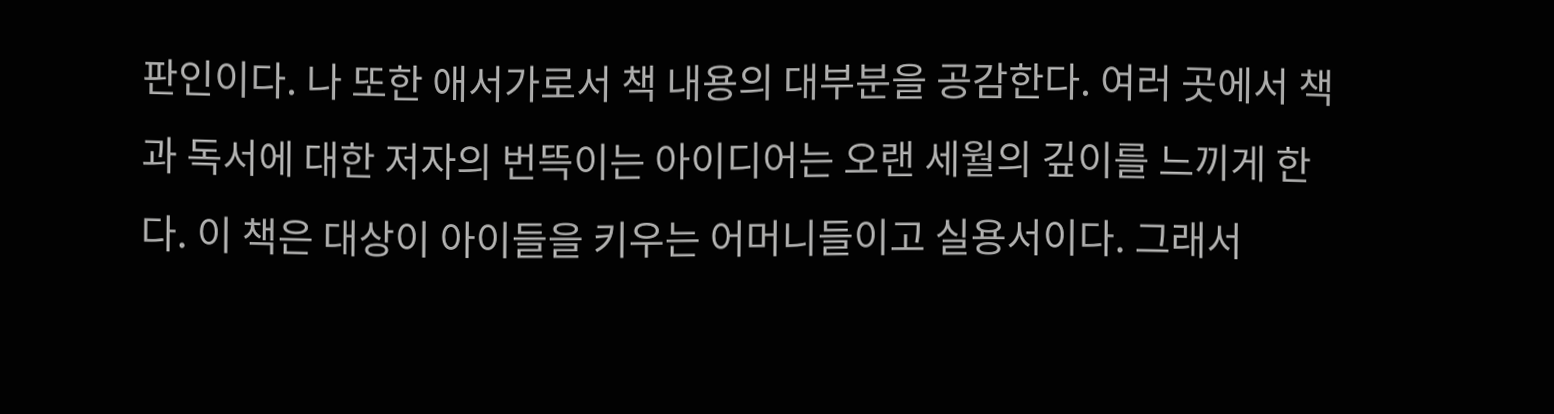판인이다. 나 또한 애서가로서 책 내용의 대부분을 공감한다. 여러 곳에서 책과 독서에 대한 저자의 번뜩이는 아이디어는 오랜 세월의 깊이를 느끼게 한다. 이 책은 대상이 아이들을 키우는 어머니들이고 실용서이다. 그래서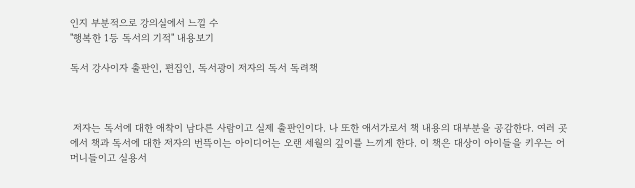인지 부분적으로 강의실에서 느낄 수
"행복한 1등 독서의 기적" 내용보기

독서 강사이자 출판인, 편집인, 독서광이 저자의 독서 독려책



 저자는 독서에 대한 애착이 남다른 사람이고 실제 출판인이다. 나 또한 애서가로서 책 내용의 대부분을 공감한다. 여러 곳에서 책과 독서에 대한 저자의 번뜩이는 아이디어는 오랜 세월의 깊이를 느끼게 한다. 이 책은 대상이 아이들을 키우는 어머니들이고 실용서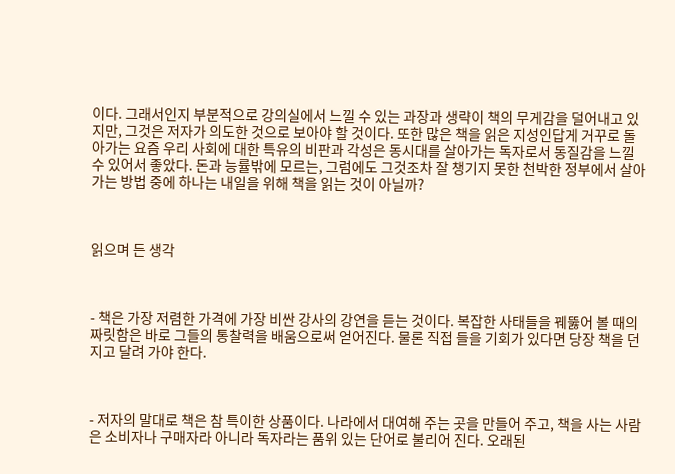이다. 그래서인지 부분적으로 강의실에서 느낄 수 있는 과장과 생략이 책의 무게감을 덜어내고 있지만, 그것은 저자가 의도한 것으로 보아야 할 것이다. 또한 많은 책을 읽은 지성인답게 거꾸로 돌아가는 요즘 우리 사회에 대한 특유의 비판과 각성은 동시대를 살아가는 독자로서 동질감을 느낄 수 있어서 좋았다. 돈과 능률밖에 모르는, 그럼에도 그것조차 잘 챙기지 못한 천박한 정부에서 살아가는 방법 중에 하나는 내일을 위해 책을 읽는 것이 아닐까?



읽으며 든 생각



- 책은 가장 저렴한 가격에 가장 비싼 강사의 강연을 듣는 것이다. 복잡한 사태들을 꿰뚫어 볼 때의 짜릿함은 바로 그들의 통찰력을 배움으로써 얻어진다. 물론 직접 들을 기회가 있다면 당장 책을 던지고 달려 가야 한다.



- 저자의 말대로 책은 참 특이한 상품이다. 나라에서 대여해 주는 곳을 만들어 주고, 책을 사는 사람은 소비자나 구매자라 아니라 독자라는 품위 있는 단어로 불리어 진다. 오래된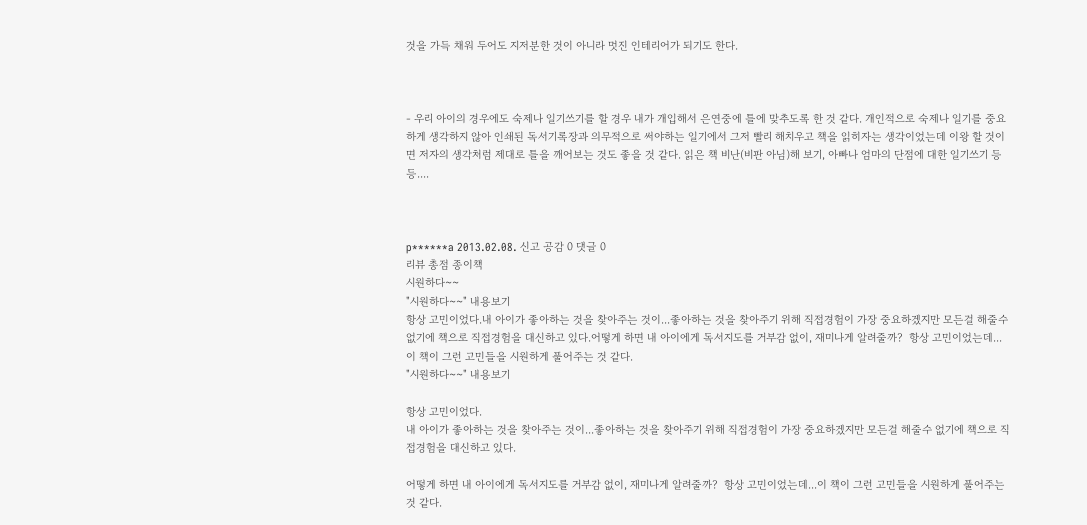것을 가득 채워 두어도 지저분한 것이 아니라 멋진 인테리어가 되기도 한다.



- 우리 아이의 경우에도 숙제나 일기쓰기를 할 경우 내가 개입해서 은연중에 틀에 맞추도록 한 것 같다. 개인적으로 숙제나 일기를 중요하게 생각하지 않아 인쇄된 독서기록장과 의무적으로 써야하는 일기에서 그저 빨리 해치우고 책을 읽히자는 생각이었는데 이왕 할 것이면 저자의 생각처럼 제대로 틀을 깨어보는 것도 좋을 것 같다. 읽은 책 비난(비판 아님)해 보기, 아빠나 엄마의 단점에 대한 일기쓰기 등등....



p******a 2013.02.08. 신고 공감 0 댓글 0
리뷰 총점 종이책
시원하다~~
"시원하다~~" 내용보기
항상 고민이었다.내 아이가 좋아하는 것을 찾아주는 것이...좋아하는 것을 찾아주기 위해 직접경험이 가장 중요하겠지만 모든걸 해줄수 없기에 책으로 직접경험을 대신하고 있다.어떻게 하면 내 아이에게 독서지도를 거부감 없이, 재미나게 알려줄까?  항상 고민이었는데...이 책이 그런 고민들을 시원하게 풀어주는 것 같다.
"시원하다~~" 내용보기

항상 고민이었다.
내 아이가 좋아하는 것을 찾아주는 것이...좋아하는 것을 찾아주기 위해 직접경험이 가장 중요하겠지만 모든걸 해줄수 없기에 책으로 직접경험을 대신하고 있다.

어떻게 하면 내 아이에게 독서지도를 거부감 없이, 재미나게 알려줄까?  항상 고민이었는데...이 책이 그런 고민들을 시원하게 풀어주는 것 같다.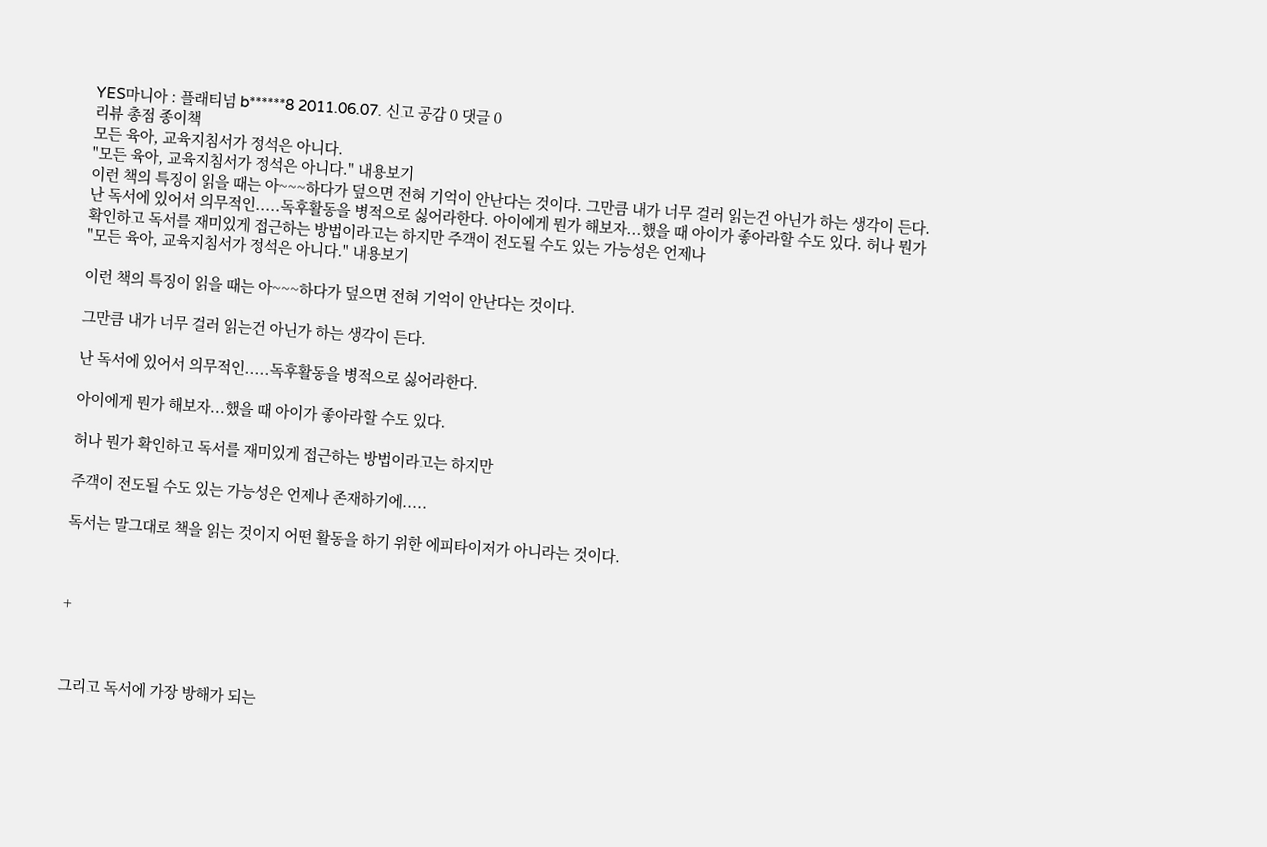YES마니아 : 플래티넘 b******8 2011.06.07. 신고 공감 0 댓글 0
리뷰 총점 종이책
모든 육아, 교육지침서가 정석은 아니다.
"모든 육아, 교육지침서가 정석은 아니다." 내용보기
이런 책의 특징이 읽을 때는 아~~~하다가 덮으면 전혀 기억이 안난다는 것이다. 그만큼 내가 너무 걸러 읽는건 아닌가 하는 생각이 든다. 난 독서에 있어서 의무적인.....독후활동을 병적으로 싫어라한다. 아이에게 뭔가 해보자...했을 때 아이가 좋아라할 수도 있다. 허나 뭔가 확인하고 독서를 재미있게 접근하는 방법이라고는 하지만 주객이 전도될 수도 있는 가능성은 언제나
"모든 육아, 교육지침서가 정석은 아니다." 내용보기

이런 책의 특징이 읽을 때는 아~~~하다가 덮으면 전혀 기억이 안난다는 것이다.

그만큼 내가 너무 걸러 읽는건 아닌가 하는 생각이 든다.

난 독서에 있어서 의무적인.....독후활동을 병적으로 싫어라한다.

아이에게 뭔가 해보자...했을 때 아이가 좋아라할 수도 있다.

허나 뭔가 확인하고 독서를 재미있게 접근하는 방법이라고는 하지만

주객이 전도될 수도 있는 가능성은 언제나 존재하기에.....

독서는 말그대로 책을 읽는 것이지 어떤 활동을 하기 위한 에피타이저가 아니라는 것이다.



+



그리고 독서에 가장 방해가 되는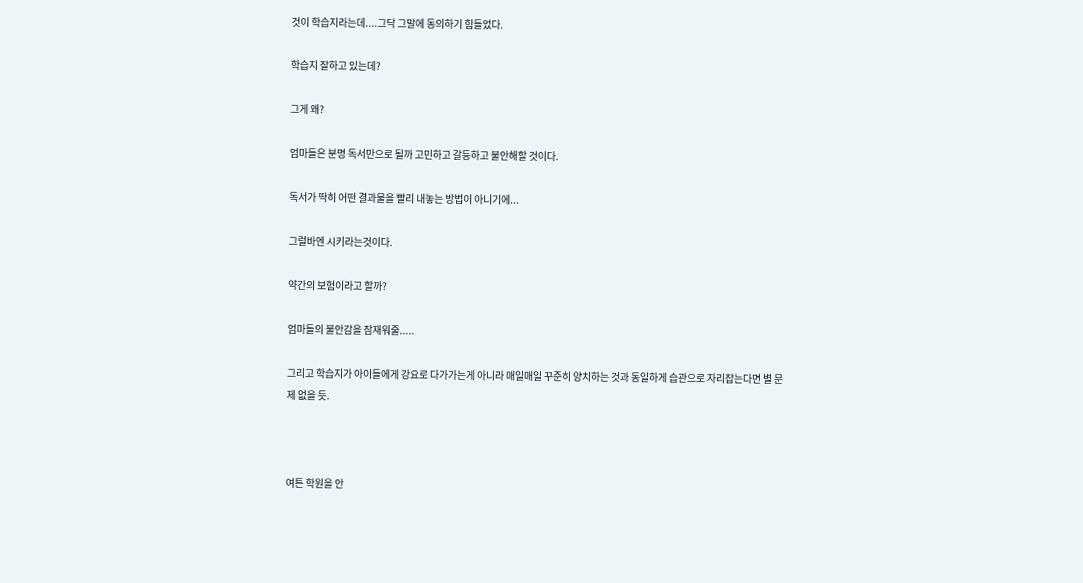것이 학습지라는데....그닥 그말에 동의하기 힘들었다.

학습지 잘하고 있는데?

그게 왜?

엄마들은 분명 독서만으로 될까 고민하고 갈등하고 불안해할 것이다.

독서가 딱히 어떤 결과물을 빨리 내놓는 방법이 아니기에...

그럴바엔 시키라는것이다.

약간의 보험이라고 할까?

엄마들의 불안감을 잠재워줄.....

그리고 학습지가 아이들에게 강요로 다가가는게 아니라 매일매일 꾸준히 양치하는 것과 동일하게 습관으로 자리잡는다면 별 문제 없을 듯.



여튼 학원을 안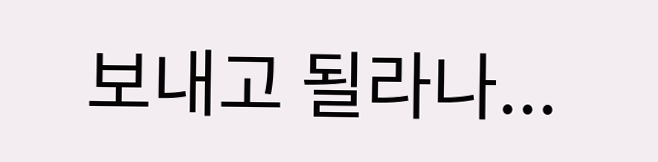보내고 될라나...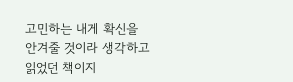고민하는 내게 확신을 안겨줄 것이라 생각하고 읽었던 책이지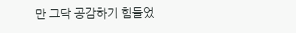만 그닥 공감하기 힘들었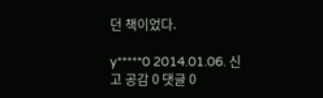던 책이었다.

y*****0 2014.01.06. 신고 공감 0 댓글 0